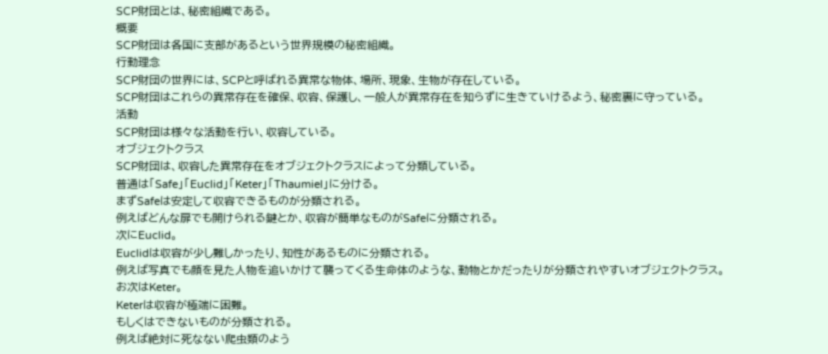SCP財団とは、秘密組織である。
概要
SCP財団は各国に支部があるという世界規模の秘密組織。
行動理念
SCP財団の世界には、SCPと呼ばれる異常な物体、場所、現象、生物が存在している。
SCP財団はこれらの異常存在を確保、収容、保護し、一般人が異常存在を知らずに生きていけるよう、秘密裏に守っている。
活動
SCP財団は様々な活動を行い、収容している。
オブジェクトクラス
SCP財団は、収容した異常存在をオブジェクトクラスによって分類している。
普通は「Safe」「Euclid」「Keter」「Thaumiel」に分ける。
まずSafeは安定して収容できるものが分類される。
例えばどんな扉でも開けられる鍵とか、収容が簡単なものがSafeに分類される。
次にEuclid。
Euclidは収容が少し難しかったり、知性があるものに分類される。
例えば写真でも顔を見た人物を追いかけて襲ってくる生命体のような、動物とかだったりが分類されやすいオブジェクトクラス。
お次はKeter。
Keterは収容が極端に困難。
もしくはできないものが分類される。
例えば絶対に死なない爬虫類のよう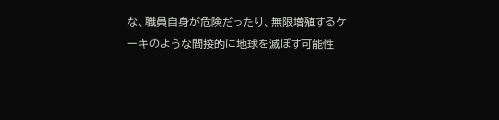な、職員自身が危険だったり、無限増殖するケーキのような間接的に地球を滅ぼす可能性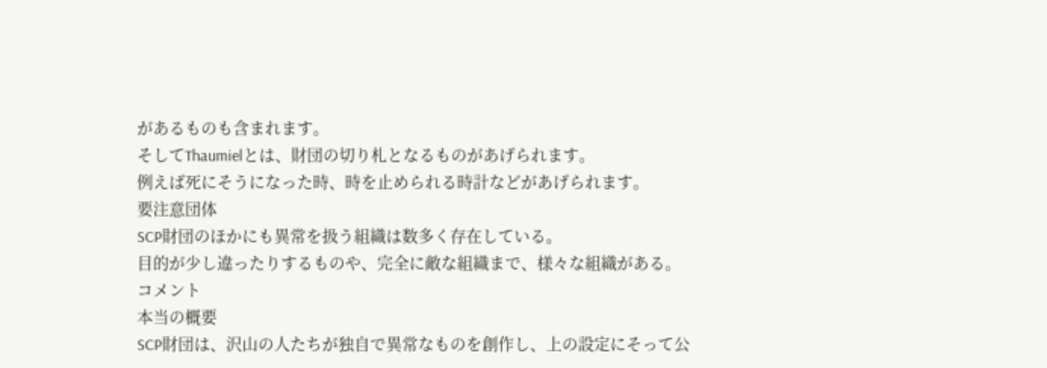があるものも含まれます。
そしてThaumielとは、財団の切り札となるものがあげられます。
例えば死にそうになった時、時を止められる時計などがあげられます。
要注意団体
SCP財団のほかにも異常を扱う組織は数多く存在している。
目的が少し違ったりするものや、完全に敵な組織まで、様々な組織がある。
コメント
本当の概要
SCP財団は、沢山の人たちが独自で異常なものを創作し、上の設定にそって公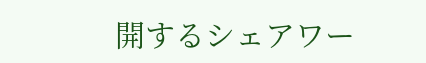開するシェアワー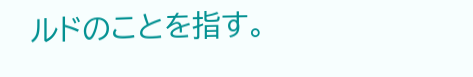ルドのことを指す。